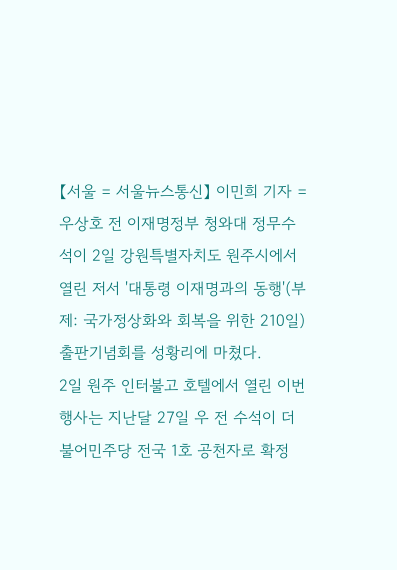【서울 = 서울뉴스통신】 이민희 기자 = 우상호 전 이재명정부 청와대 정무수석이 2일 강원특별자치도 원주시에서 열린 저서 '대통령 이재명과의 동행'(부제: 국가정상화와 회복을 위한 210일) 출판기념회를 성황리에 마쳤다.
2일 원주 인터불고 호텔에서 열린 이번 행사는 지난달 27일 우 전 수석이 더불어민주당 전국 1호 공천자로 확정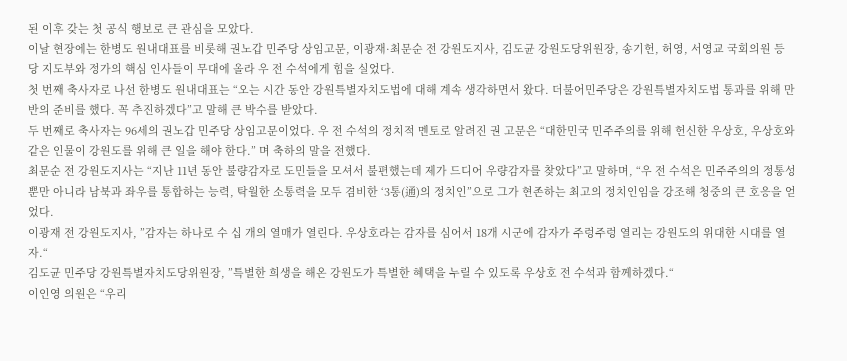된 이후 갖는 첫 공식 행보로 큰 관심을 모았다.
이날 현장에는 한병도 원내대표를 비롯해 권노갑 민주당 상임고문, 이광재·최문순 전 강원도지사, 김도균 강원도당위원장, 송기헌, 허영, 서영교 국회의원 등 당 지도부와 정가의 핵심 인사들이 무대에 올라 우 전 수석에게 힘을 실었다.
첫 번째 축사자로 나선 한병도 원내대표는 “오는 시간 동안 강원특별자치도법에 대해 계속 생각하면서 왔다. 더불어민주당은 강원특별자치도법 통과를 위해 만반의 준비를 했다. 꼭 추진하겠다”고 말해 큰 박수를 받았다.
두 번째로 축사자는 96세의 권노갑 민주당 상임고문이었다. 우 전 수석의 정치적 멘토로 알려진 권 고문은 “대한민국 민주주의를 위해 헌신한 우상호, 우상호와 같은 인물이 강원도를 위해 큰 일을 해야 한다.” 며 축하의 말을 전했다.
최문순 전 강원도지사는 “지난 11년 동안 불량감자로 도민들을 모셔서 불편했는데 제가 드디어 우량감자를 찾았다”고 말하며, “우 전 수석은 민주주의의 정통성뿐만 아니라 남북과 좌우를 통합하는 능력, 탁월한 소통력을 모두 겸비한 ‘3통(通)의 정치인”으로 그가 현존하는 최고의 정치인임을 강조해 청중의 큰 호응을 얻었다.
이광재 전 강원도지사, ”감자는 하나로 수 십 개의 열매가 열린다. 우상호라는 감자를 심어서 18개 시군에 감자가 주렁주렁 열리는 강원도의 위대한 시대를 열자.“
김도균 민주당 강원특별자치도당위원장, ”특별한 희생을 해온 강원도가 특별한 혜택을 누릴 수 있도록 우상호 전 수석과 함께하겠다.“
이인영 의원은 “우리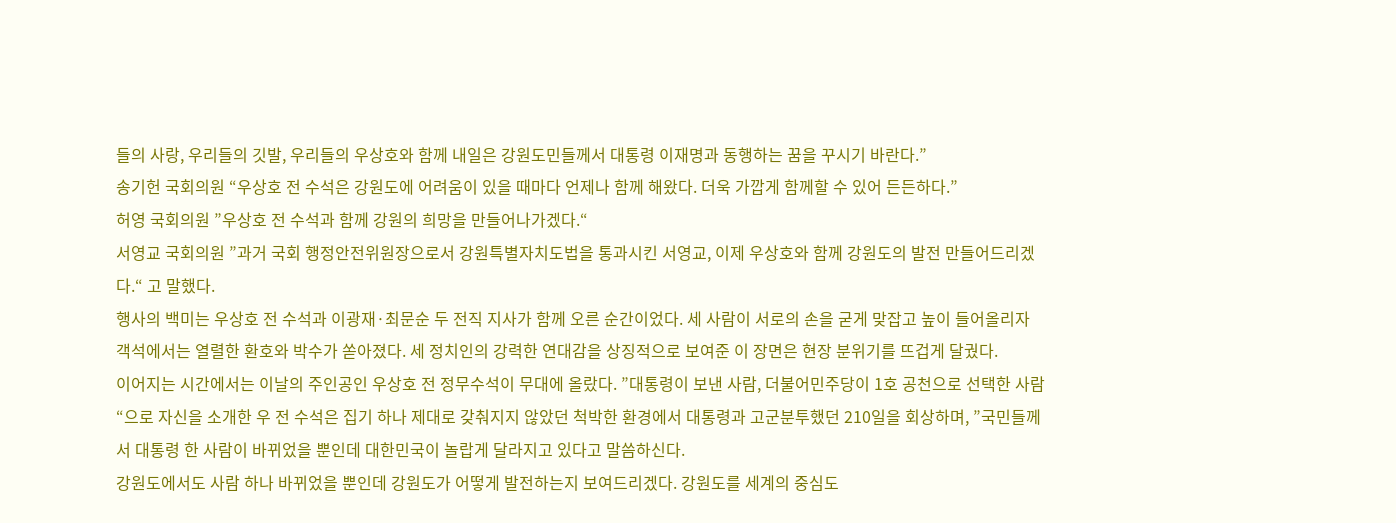들의 사랑, 우리들의 깃발, 우리들의 우상호와 함께 내일은 강원도민들께서 대통령 이재명과 동행하는 꿈을 꾸시기 바란다.”
송기헌 국회의원 “우상호 전 수석은 강원도에 어려움이 있을 때마다 언제나 함께 해왔다. 더욱 가깝게 함께할 수 있어 든든하다.”
허영 국회의원 ”우상호 전 수석과 함께 강원의 희망을 만들어나가겠다.“
서영교 국회의원 ”과거 국회 행정안전위원장으로서 강원특별자치도법을 통과시킨 서영교, 이제 우상호와 함께 강원도의 발전 만들어드리겠다.“ 고 말했다.
행사의 백미는 우상호 전 수석과 이광재·최문순 두 전직 지사가 함께 오른 순간이었다. 세 사람이 서로의 손을 굳게 맞잡고 높이 들어올리자 객석에서는 열렬한 환호와 박수가 쏟아졌다. 세 정치인의 강력한 연대감을 상징적으로 보여준 이 장면은 현장 분위기를 뜨겁게 달궜다.
이어지는 시간에서는 이날의 주인공인 우상호 전 정무수석이 무대에 올랐다. ”대통령이 보낸 사람, 더불어민주당이 1호 공천으로 선택한 사람“으로 자신을 소개한 우 전 수석은 집기 하나 제대로 갖춰지지 않았던 척박한 환경에서 대통령과 고군분투했던 210일을 회상하며, ”국민들께서 대통령 한 사람이 바뀌었을 뿐인데 대한민국이 놀랍게 달라지고 있다고 말씀하신다.
강원도에서도 사람 하나 바뀌었을 뿐인데 강원도가 어떻게 발전하는지 보여드리겠다. 강원도를 세계의 중심도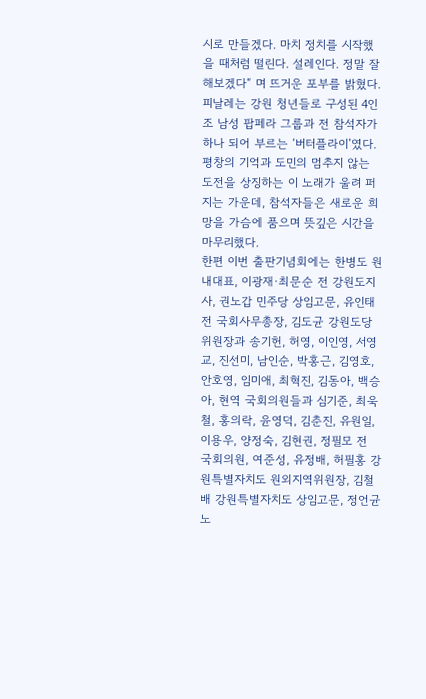시로 만들겠다. 마치 정치를 시작했을 때처럼 떨린다. 설레인다. 정말 잘해보겠다“ 며 뜨거운 포부를 밝혔다.
피날레는 강원 청년들로 구성된 4인조 남성 팝페라 그룹과 전 참석자가 하나 되어 부르는 ‘버터플라이’였다. 평창의 기억과 도민의 멈추지 않는 도전을 상징하는 이 노래가 울려 퍼지는 가운데, 참석자들은 새로운 희망을 가슴에 품으며 뜻깊은 시간을 마무리했다.
한편 이번 출판기념회에는 한병도 원내대표, 이광재·최문순 전 강원도지사, 권노갑 민주당 상임고문, 유인태 전 국회사무총장, 김도균 강원도당위원장과 송기헌, 허영, 이인영, 서영교, 진선미, 남인순, 박홍근, 김영호, 안호영, 임미애, 최혁진, 김동아, 백승아, 현역 국회의원들과 심기준, 최욱철, 홍의락, 윤영덕, 김춘진, 유원일, 이용우, 양정숙, 김현권, 정필모 전 국회의원, 여준성, 유정배, 허필홍 강원특별자치도 원외지역위원장, 김철배 강원특별자치도 상임고문, 정언균 노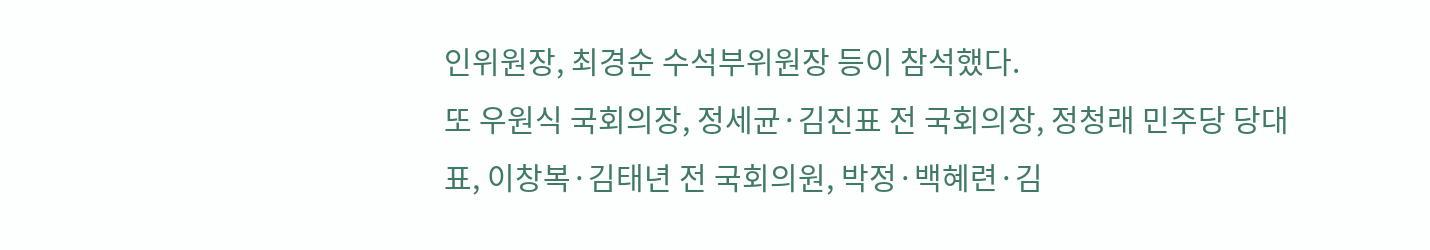인위원장, 최경순 수석부위원장 등이 참석했다.
또 우원식 국회의장, 정세균·김진표 전 국회의장, 정청래 민주당 당대표, 이창복·김태년 전 국회의원, 박정·백혜련·김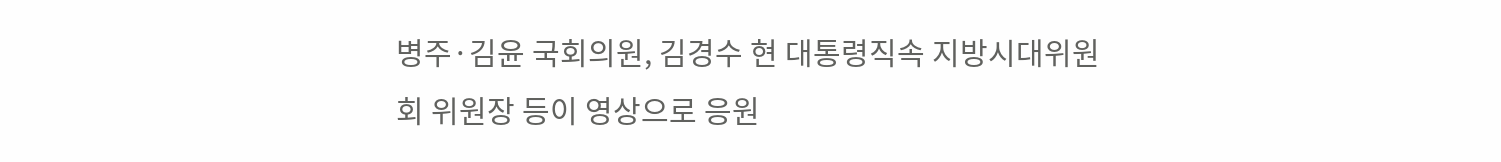병주·김윤 국회의원, 김경수 현 대통령직속 지방시대위원회 위원장 등이 영상으로 응원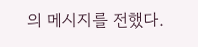의 메시지를 전했다.